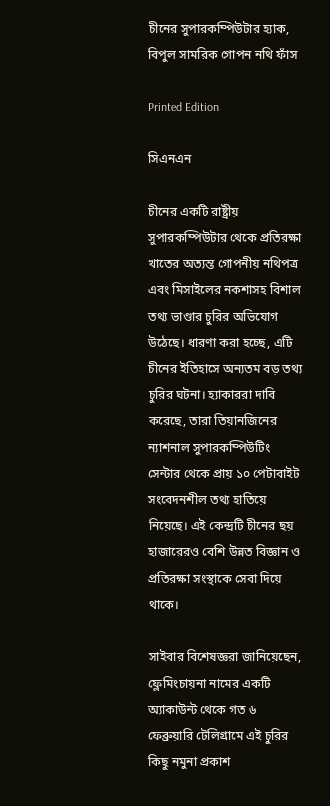চীনের সুপারকম্পিউটার হ্যাক, বিপুল সামরিক গোপন নথি ফাঁস

Printed Edition

সিএনএন

চীনের একটি রাষ্ট্রীয় সুপারকম্পিউটার থেকে প্রতিরক্ষা খাতের অত্যন্ত গোপনীয় নথিপত্র এবং মিসাইলের নকশাসহ বিশাল তথ্য ভাণ্ডার চুরির অভিযোগ উঠেছে। ধারণা করা হচ্ছে, এটি চীনের ইতিহাসে অন্যতম বড় তথ্য চুরির ঘটনা। হ্যাকাররা দাবি করেছে, তারা তিয়ানজিনের ন্যাশনাল সুপারকম্পিউটিং সেন্টার থেকে প্রায় ১০ পেটাবাইট সংবেদনশীল তথ্য হাতিয়ে নিয়েছে। এই কেন্দ্রটি চীনের ছয় হাজারেরও বেশি উন্নত বিজ্ঞান ও প্রতিরক্ষা সংস্থাকে সেবা দিয়ে থাকে।

সাইবার বিশেষজ্ঞরা জানিয়েছেন, ফ্লেমিংচায়না নামের একটি অ্যাকাউন্ট থেকে গত ৬ ফেব্রুয়ারি টেলিগ্রামে এই চুরির কিছু নমুনা প্রকাশ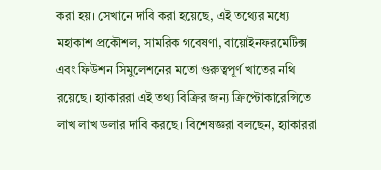করা হয়। সেখানে দাবি করা হয়েছে, এই তথ্যের মধ্যে মহাকাশ প্রকৌশল, সামরিক গবেষণা, বায়োইনফরমেটিক্স এবং ফিউশন সিমুলেশনের মতো গুরুত্বপূর্ণ খাতের নথি রয়েছে। হ্যাকাররা এই তথ্য বিক্রির জন্য ক্রিপ্টোকারেন্সিতে লাখ লাখ ডলার দাবি করছে। বিশেষজ্ঞরা বলছেন, হ্যাকাররা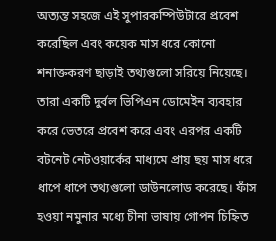অত্যন্ত সহজে এই সুপারকম্পিউটারে প্রবেশ করেছিল এবং কয়েক মাস ধরে কোনো শনাক্তকরণ ছাড়াই তথ্যগুলো সরিয়ে নিয়েছে। তারা একটি দুর্বল ভিপিএন ডোমেইন ব্যবহার করে ভেতরে প্রবেশ করে এবং এরপর একটি বটনেট নেটওয়ার্কের মাধ্যমে প্রায় ছয় মাস ধরে ধাপে ধাপে তথ্যগুলো ডাউনলোড করেছে। ফাঁস হওয়া নমুনার মধ্যে চীনা ভাষায় গোপন চিহ্নিত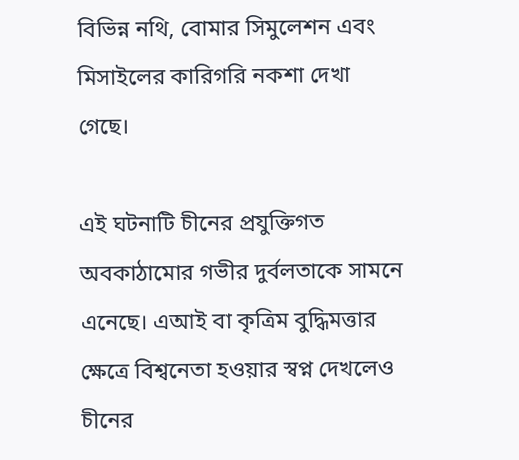বিভিন্ন নথি, বোমার সিমুলেশন এবং মিসাইলের কারিগরি নকশা দেখা গেছে।

এই ঘটনাটি চীনের প্রযুক্তিগত অবকাঠামোর গভীর দুর্বলতাকে সামনে এনেছে। এআই বা কৃত্রিম বুদ্ধিমত্তার ক্ষেত্রে বিশ্বনেতা হওয়ার স্বপ্ন দেখলেও চীনের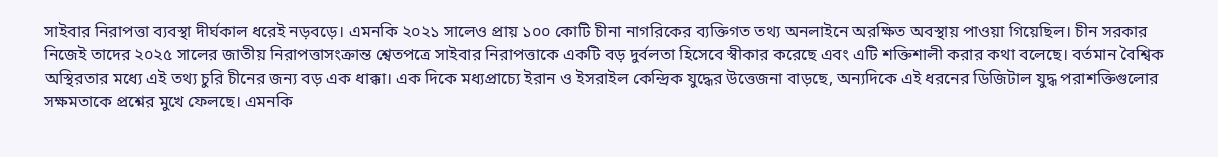সাইবার নিরাপত্তা ব্যবস্থা দীর্ঘকাল ধরেই নড়বড়ে। এমনকি ২০২১ সালেও প্রায় ১০০ কোটি চীনা নাগরিকের ব্যক্তিগত তথ্য অনলাইনে অরক্ষিত অবস্থায় পাওয়া গিয়েছিল। চীন সরকার নিজেই তাদের ২০২৫ সালের জাতীয় নিরাপত্তাসংক্রান্ত শ্বেতপত্রে সাইবার নিরাপত্তাকে একটি বড় দুর্বলতা হিসেবে স্বীকার করেছে এবং এটি শক্তিশালী করার কথা বলেছে। বর্তমান বৈশ্বিক অস্থিরতার মধ্যে এই তথ্য চুরি চীনের জন্য বড় এক ধাক্কা। এক দিকে মধ্যপ্রাচ্যে ইরান ও ইসরাইল কেন্দ্রিক যুদ্ধের উত্তেজনা বাড়ছে, অন্যদিকে এই ধরনের ডিজিটাল যুদ্ধ পরাশক্তিগুলোর সক্ষমতাকে প্রশ্নের মুখে ফেলছে। এমনকি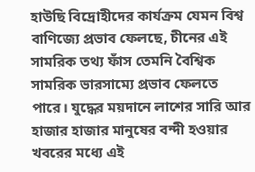হাউছি বিদ্রোহীদের কার্যক্রম যেমন বিশ্ব বাণিজ্যে প্রভাব ফেলছে, চীনের এই সামরিক তথ্য ফাঁস তেমনি বৈশ্বিক সামরিক ভারসাম্যে প্রভাব ফেলতে পারে। যুদ্ধের ময়দানে লাশের সারি আর হাজার হাজার মানুষের বন্দী হওয়ার খবরের মধ্যে এই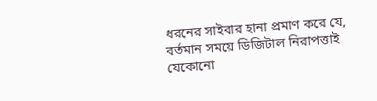ধরনের সাইবার হানা প্রমাণ করে যে, বর্তমান সময়ে ডিজিটাল নিরাপত্তাই যেকোনো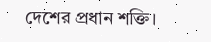দেশের প্রধান শক্তি।